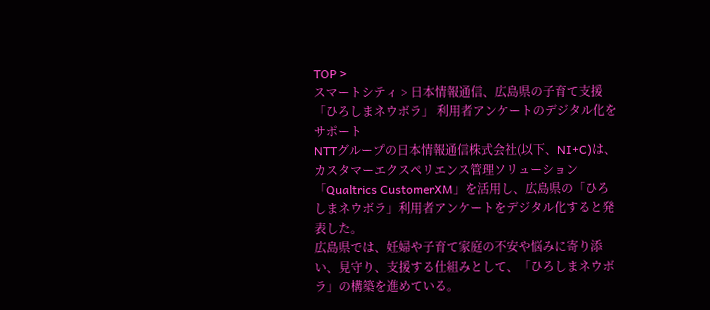TOP >
スマートシティ > 日本情報通信、広島県の子育て支援「ひろしまネウボラ」 利用者アンケートのデジタル化をサポート
NTTグループの日本情報通信株式会社(以下、NI+C)は、カスタマーエクスペリエンス管理ソリューション「Qualtrics CustomerXM」を活用し、広島県の「ひろしまネウボラ」利用者アンケートをデジタル化すると発表した。
広島県では、妊婦や子育て家庭の不安や悩みに寄り添い、見守り、支援する仕組みとして、「ひろしまネウボラ」の構築を進めている。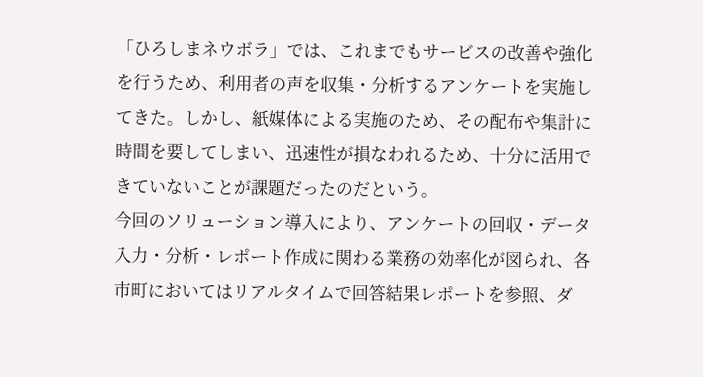「ひろしまネウボラ」では、これまでもサービスの改善や強化を行うため、利用者の声を収集・分析するアンケートを実施してきた。しかし、紙媒体による実施のため、その配布や集計に時間を要してしまい、迅速性が損なわれるため、十分に活用できていないことが課題だったのだという。
今回のソリューション導入により、アンケートの回収・データ入力・分析・レポート作成に関わる業務の効率化が図られ、各市町においてはリアルタイムで回答結果レポートを参照、ダ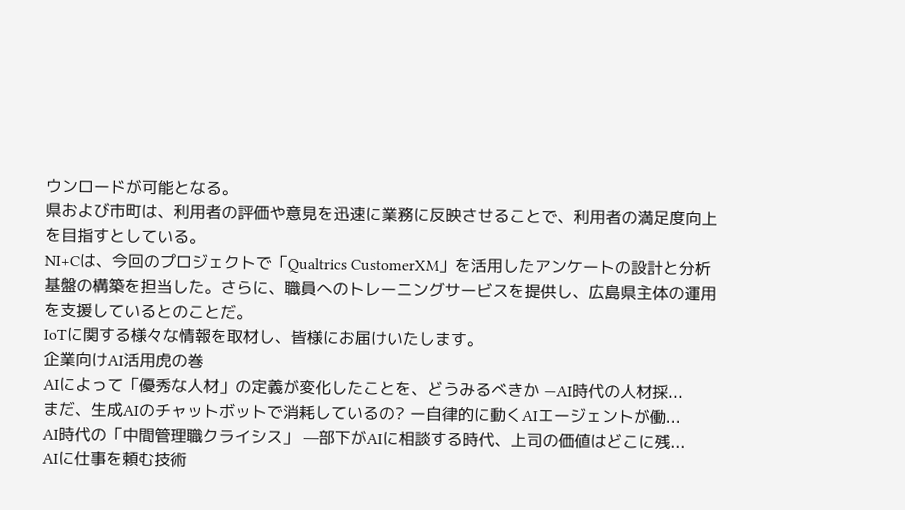ウンロードが可能となる。
県および市町は、利用者の評価や意見を迅速に業務に反映させることで、利用者の満足度向上を目指すとしている。
NI+Cは、今回のプロジェクトで「Qualtrics CustomerXM」を活用したアンケートの設計と分析基盤の構築を担当した。さらに、職員へのトレーニングサービスを提供し、広島県主体の運用を支援しているとのことだ。
IoTに関する様々な情報を取材し、皆様にお届けいたします。
企業向けAI活用虎の巻
AIによって「優秀な人材」の定義が変化したことを、どうみるべきか —AI時代の人材採...
まだ、生成AIのチャットボットで消耗しているの? ー自律的に動くAIエージェントが働...
AI時代の「中間管理職クライシス」 —部下がAIに相談する時代、上司の価値はどこに残...
AIに仕事を頼む技術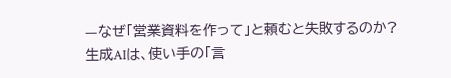—なぜ「営業資料を作って」と頼むと失敗するのか?
生成AIは、使い手の「言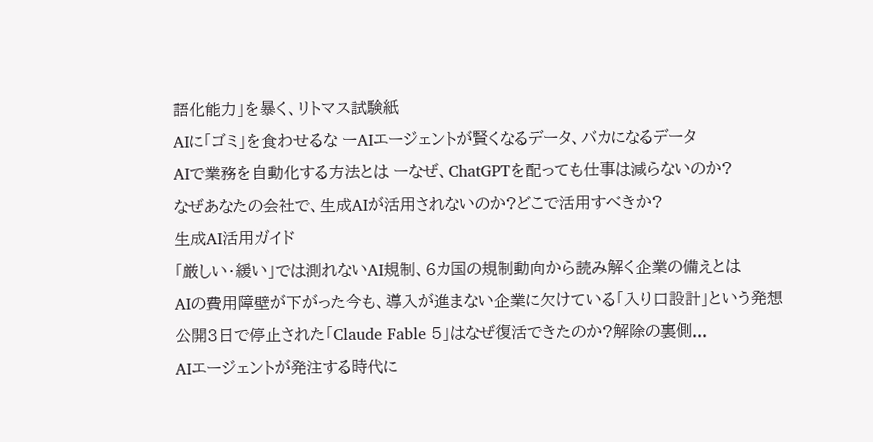語化能力」を暴く、リトマス試験紙
AIに「ゴミ」を食わせるな ーAIエージェントが賢くなるデータ、バカになるデータ
AIで業務を自動化する方法とは ーなぜ、ChatGPTを配っても仕事は減らないのか?
なぜあなたの会社で、生成AIが活用されないのか?どこで活用すべきか?
生成AI活用ガイド
「厳しい・緩い」では測れないAI規制、6カ国の規制動向から読み解く企業の備えとは
AIの費用障壁が下がった今も、導入が進まない企業に欠けている「入り口設計」という発想
公開3日で停止された「Claude Fable 5」はなぜ復活できたのか?解除の裏側...
AIエージェントが発注する時代に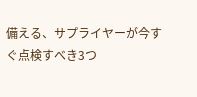備える、サプライヤーが今すぐ点検すべき3つ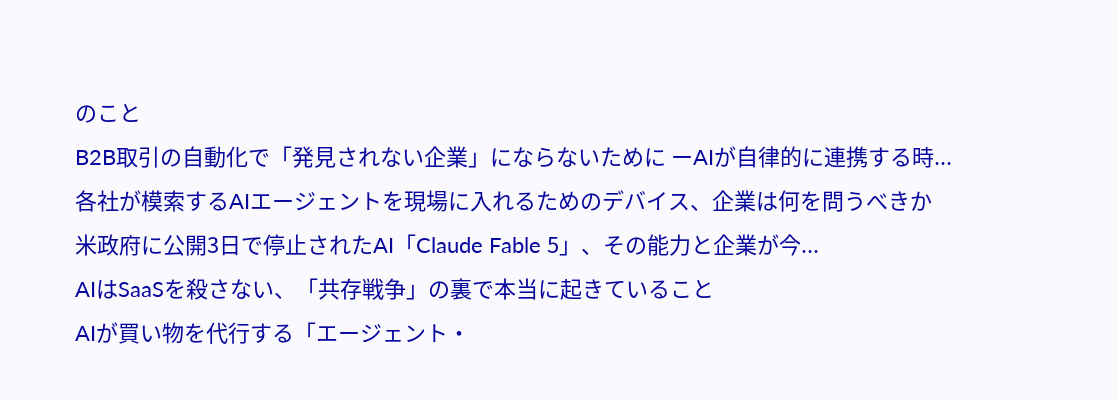のこと
B2B取引の自動化で「発見されない企業」にならないために ーAIが自律的に連携する時...
各社が模索するAIエージェントを現場に入れるためのデバイス、企業は何を問うべきか
米政府に公開3日で停止されたAI「Claude Fable 5」、その能力と企業が今...
AIはSaaSを殺さない、「共存戦争」の裏で本当に起きていること
AIが買い物を代行する「エージェント・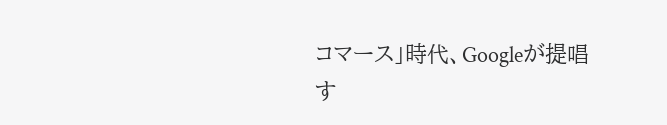コマース」時代、Googleが提唱す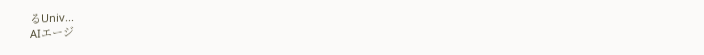るUniv...
AIエージ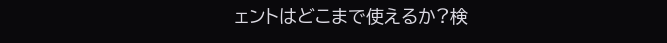ェントはどこまで使えるか?検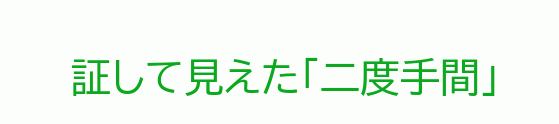証して見えた「二度手間」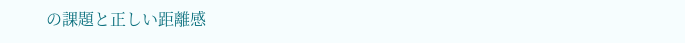の課題と正しい距離感